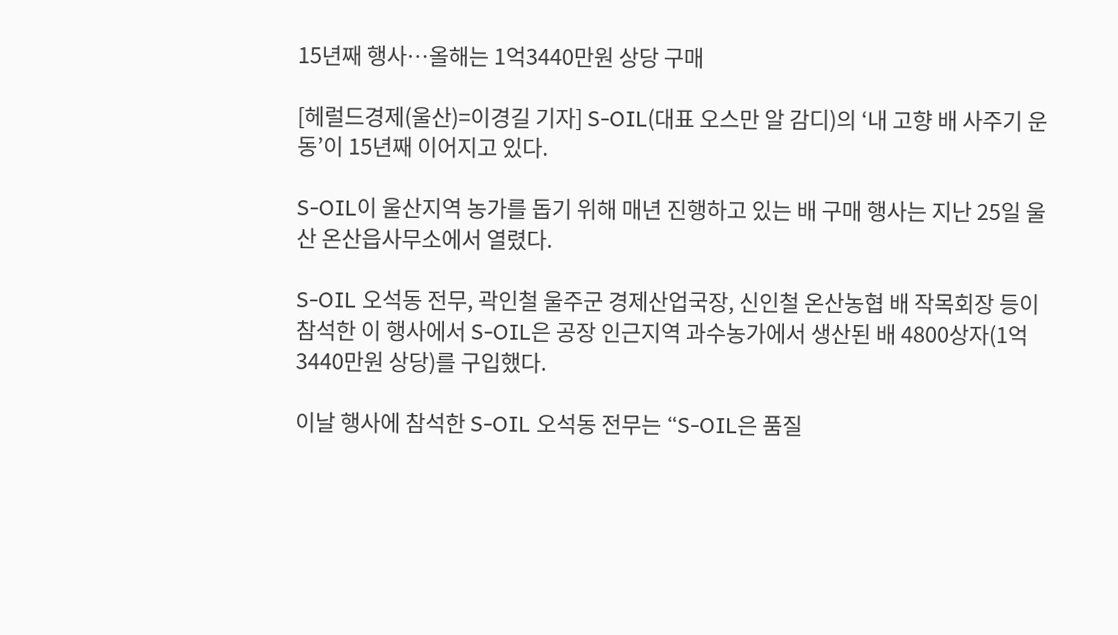15년째 행사…올해는 1억3440만원 상당 구매

[헤럴드경제(울산)=이경길 기자] S-OIL(대표 오스만 알 감디)의 ‘내 고향 배 사주기 운동’이 15년째 이어지고 있다.

S-OIL이 울산지역 농가를 돕기 위해 매년 진행하고 있는 배 구매 행사는 지난 25일 울산 온산읍사무소에서 열렸다.

S-OIL 오석동 전무, 곽인철 울주군 경제산업국장, 신인철 온산농협 배 작목회장 등이 참석한 이 행사에서 S-OIL은 공장 인근지역 과수농가에서 생산된 배 4800상자(1억3440만원 상당)를 구입했다.

이날 행사에 참석한 S-OIL 오석동 전무는 “S-OIL은 품질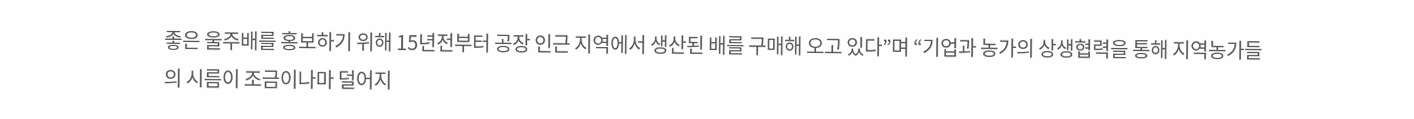좋은 울주배를 홍보하기 위해 15년전부터 공장 인근 지역에서 생산된 배를 구매해 오고 있다”며 “기업과 농가의 상생협력을 통해 지역농가들의 시름이 조금이나마 덜어지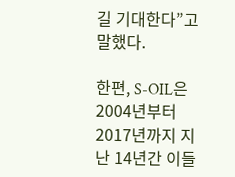길 기대한다”고 말했다.

한편, S-OIL은 2004년부터 2017년까지 지난 14년간 이들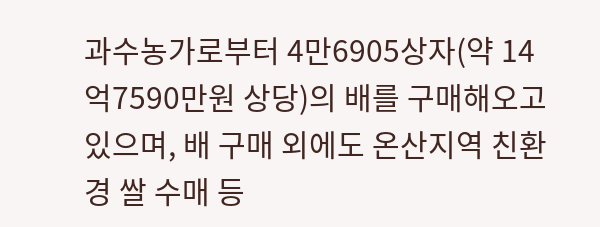과수농가로부터 4만6905상자(약 14억7590만원 상당)의 배를 구매해오고 있으며, 배 구매 외에도 온산지역 친환경 쌀 수매 등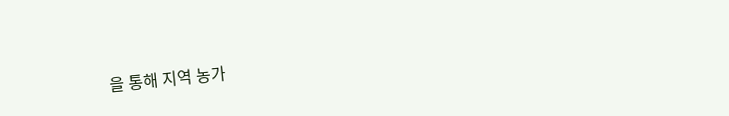을 통해 지역 농가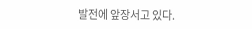발전에 앞장서고 있다.